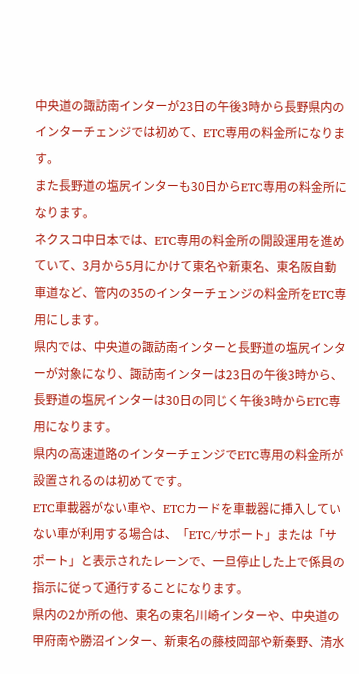中央道の諏訪南インターが23日の午後3時から長野県内のインターチェンジでは初めて、ETC専用の料金所になります。
また長野道の塩尻インターも30日からETC専用の料金所になります。
ネクスコ中日本では、ETC専用の料金所の開設運用を進めていて、3月から5月にかけて東名や新東名、東名阪自動車道など、管内の35のインターチェンジの料金所をETC専用にします。
県内では、中央道の諏訪南インターと長野道の塩尻インターが対象になり、諏訪南インターは23日の午後3時から、長野道の塩尻インターは30日の同じく午後3時からETC専用になります。
県内の高速道路のインターチェンジでETC専用の料金所が設置されるのは初めてです。
ETC車載器がない車や、ETCカードを車載器に挿入していない車が利用する場合は、「ETC/サポート」または「サポート」と表示されたレーンで、一旦停止した上で係員の指示に従って通行することになります。
県内の2か所の他、東名の東名川崎インターや、中央道の甲府南や勝沼インター、新東名の藤枝岡部や新秦野、清水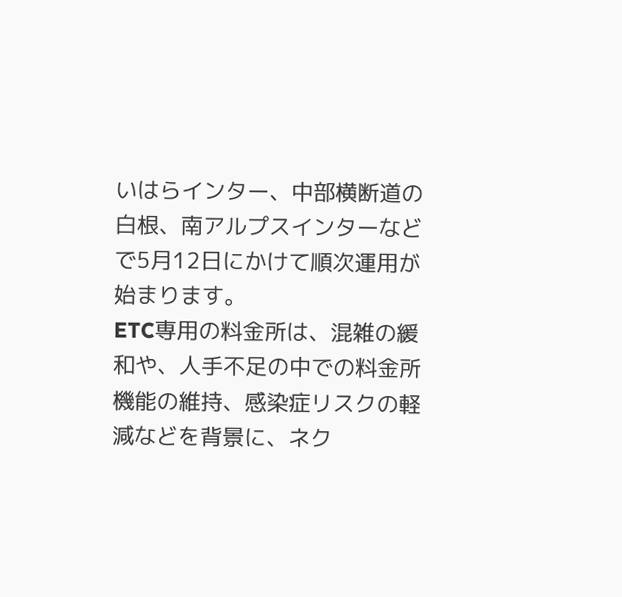いはらインター、中部横断道の白根、南アルプスインターなどで5月12日にかけて順次運用が始まります。
ETC専用の料金所は、混雑の緩和や、人手不足の中での料金所機能の維持、感染症リスクの軽減などを背景に、ネク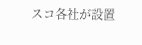スコ各社が設置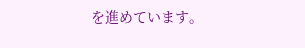を進めています。